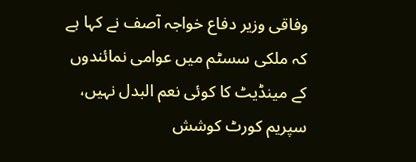وفاقی وزیر دفاع خواجہ آصف نے کہا ہے کہ ملکی سسٹم میں عوامی نمائندوں کے مینڈیٹ کا کوئی نعم البدل نہیں، سپریم کورٹ کوشش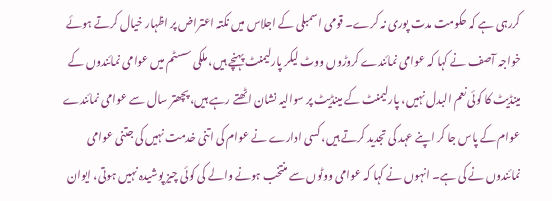کررہی ہے کہ حکومت مدت پوری نہ کرے۔ قومی اسمبلی کے اجلاس میں نکتہ اعتراض پر اظہار خیال کرتے ہوئے خواجہ آصف نے کہا کہ عوامی نمائندے کروڑوں ووٹ لیکر پارلیمنٹ پہنچے ہیں، ملکی سسٹم میں عوامی نمائندوں کے مینڈیٹ کا کوئی نعم البدل نہیں، پارلیمنٹ کے مینڈیٹ پر سوالیہ نشان اٹھتے رہے ہیں، پچھتر سال سے عوامی نمائندے عوام کے پاس جا کر اپنے عہد کی تجدید کرتے ہیں، کسی ادارے نے عوام کی اتنی خدمت نہیں کی جتنی عوامی نمائندوں نے کی ہے۔ انہوں نے کہا کہ عوامی ووٹوں سے منتخب ہونے والے کی کوئی چیز پوشیدہ نہیں ہوتی، ایوان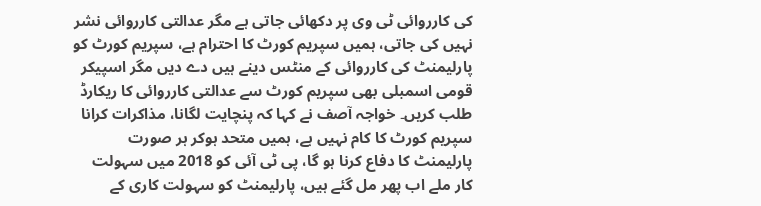کی کارروائی ٹی وی پر دکھائی جاتی ہے مگر عدالتی کارروائی نشر نہیں کی جاتی، ہمیں سپریم کورٹ کا احترام ہے، سپریم کورٹ کو پارلیمنٹ کی کارروائی کے منٹس دینے ہیں دے دیں مگر اسپیکر قومی اسمبلی بھی سپریم کورٹ سے عدالتی کارروائی کا ریکارڈ طلب کریں۔ خواجہ آصف نے کہا کہ پنچایت لگانا، مذاکرات کرانا سپریم کورٹ کا کام نہیں ہے، ہمیں متحد ہوکر ہر صورت پارلیمنٹ کا دفاع کرنا ہو گا، پی ٹی آئی کو 2018 میں سہولت کار ملے اب پھر مل گئے ہیں، پارلیمنٹ کو سہولت کاری کے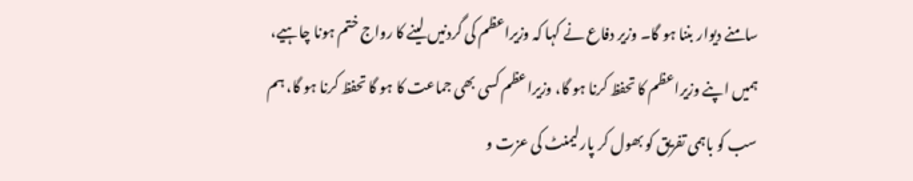سامنے دیوار بننا ہو گا۔ وزیر دفاع نے کہا کہ وزیراعظم کی گردنیں لینے کا رواج ختم ہونا چاہیے، ہمیں اپنے وزیراعظم کا تحفظ کرنا ہو گا، وزیراعظم کسی بھی جماعت کا ہو گا تحفظ کرنا ہو گا، ہم سب کو باہمی تفریق کو بھول کر پارلیمنٹ کی عزت و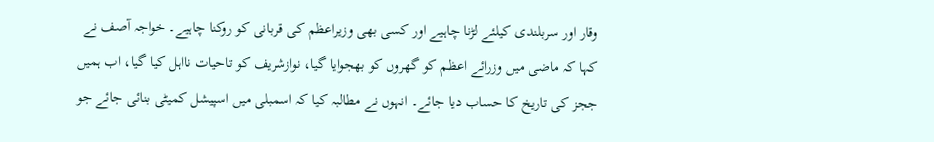وقار اور سربلندی کیلئے لڑنا چاہیے اور کسی بھی وزیراعظم کی قربانی کو روکنا چاہیے۔ خواجہ آصف نے کہا کہ ماضی میں وزرائے اعظم کو گھروں کو بھجوایا گیا، نوازشریف کو تاحیات نااہل کیا گیا، اب ہمیں ججز کی تاریخ کا حساب دیا جائے۔ انہوں نے مطالبہ کیا کہ اسمبلی میں اسپیشل کمیٹی بنائی جائے جو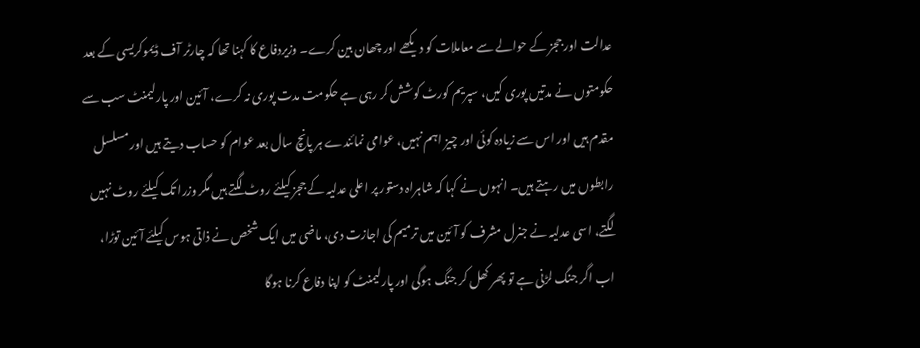عدالت اور ججز کے حوالے سے معاملات کو دیکھے اور چھان بین کرے۔ وزیردفاع کا کہنا تھا کہ چارٹر آف ڈیموکریسی کے بعد حکومتوں نے مدتیں پوری کیں، سپریم کورٹ کوشش کر رہی ہے حکومت مدت پوری نہ کرے، آئین اور پارلیمنٹ سب سے مقدم ہیں اور اس سے زیادہ کوئی اور چیز اہم نہیں، عوامی نمائندے ہر پانچ سال بعد عوام کو حساب دیتے ہیں اور مسلسل رابطوں میں رہتے ہیں۔ انہوں نے کہا کہ شاہراہ دستور پر اعلی عدلیہ کے ججز کیلئے روٹ لگتے ہیں مگر وزرا تک کیلئے روٹ نہیں لگتے، اسی عدلیہ نے جنرل مشرف کو آئین میں ترمیم کی اجازت دی، ماضی میں ایک شخص نے ذاتی ہوس کیلئے آئین توڑا، اب اگر جنگ لڑنی ہے تو پھر کھل کر جنگ ہوگی اور پارلیمنٹ کو اپنا دفاع کرنا ہوگا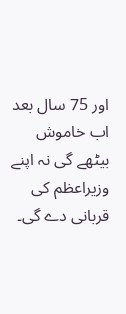اور 75 سال بعد اب خاموش بیٹھے گی نہ اپنے وزیراعظم کی قربانی دے گی۔